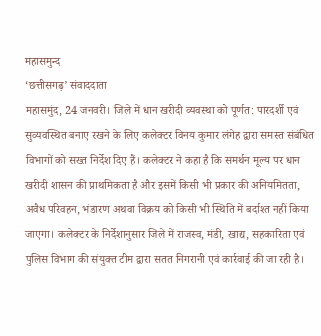महासमुन्द
‘छत्तीसगढ़’ संवाददाता
महासमुंद, 24 जनवरी। जिले में धान खरीदी व्यवस्था को पूर्णत: पारदर्शी एवं सुव्यवस्थित बनाए रखने के लिए कलेक्टर विनय कुमार लंगेह द्वारा समस्त संबंधित विभागों को सख्त निर्देश दिए हैं। कलेक्टर ने कहा है कि समर्थन मूल्य पर धान खरीदी शासन की प्राथमिकता है और इसमें किसी भी प्रकार की अनियमितता, अवैध परिवहन, भंडारण अथवा विक्रय को किसी भी स्थिति में बर्दाश्त नहीं किया जाएगा। कलेक्टर के निर्देशानुसार जिले में राजस्व, मंडी, खाद्य, सहकारिता एवं पुलिस विभाग की संयुक्त टीम द्वारा सतत निगरानी एवं कार्रवाई की जा रही है।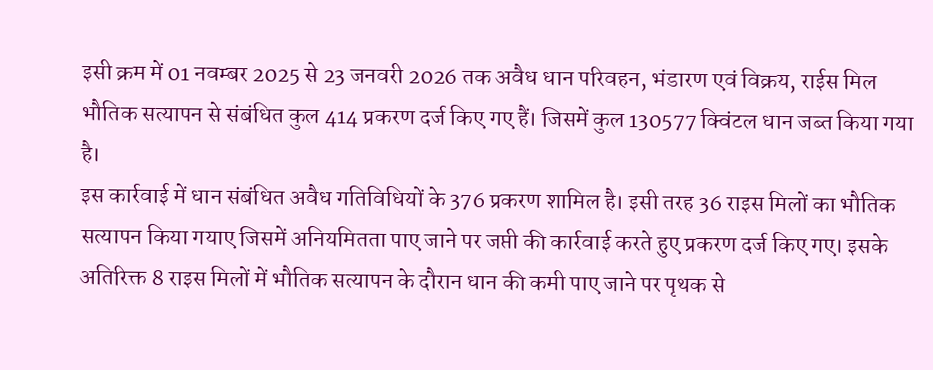इसी क्रम में 01 नवम्बर 2025 से 23 जनवरी 2026 तक अवैध धान परिवहन, भंडारण एवं विक्रय, राईस मिल भौतिक सत्यापन से संबंधित कुल 414 प्रकरण दर्ज किए गए हैं। जिसमें कुल 130577 क्विंटल धान जब्त किया गया है।
इस कार्रवाई में धान संबंधित अवैध गतिविधियों के 376 प्रकरण शामिल है। इसी तरह 36 राइस मिलों का भौतिक सत्यापन किया गयाए जिसमें अनियमितता पाए जाने पर जप्ती की कार्रवाई करते हुए प्रकरण दर्ज किए गए। इसके अतिरिक्त 8 राइस मिलों में भौतिक सत्यापन के दौरान धान की कमी पाए जाने पर पृथक से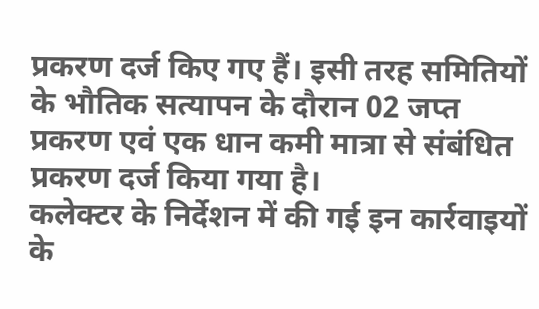प्रकरण दर्ज किए गए हैं। इसी तरह समितियों के भौतिक सत्यापन के दौरान 02 जप्त प्रकरण एवं एक धान कमी मात्रा से संबंधित प्रकरण दर्ज किया गया है।
कलेक्टर के निर्देशन में की गई इन कार्रवाइयों के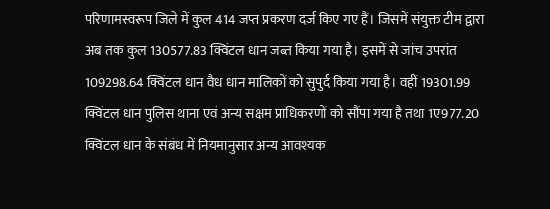परिणामस्वरूप जिले में कुल 414 जप्त प्रकरण दर्ज किए गए हैं। जिसमें संयुक्त टीम द्वारा अब तक कुल 130577.83 क्विंटल धान जब्त किया गया है। इसमें से जांच उपरांत 109298.64 क्विंटल धान वैध धान मालिकों को सुपुर्द किया गया है। वहीं 19301.99 क्विंटल धान पुलिस थाना एवं अन्य सक्षम प्राधिकरणों को सौंपा गया है तथा 1ए977.20 क्विंटल धान के संबंध में नियमानुसार अन्य आवश्यक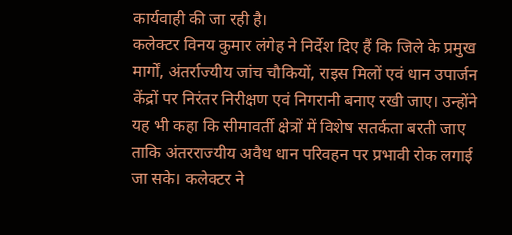कार्यवाही की जा रही है।
कलेक्टर विनय कुमार लंगेह ने निर्देश दिए हैं कि जिले के प्रमुख मार्गों, अंतर्राज्यीय जांच चौकियों, राइस मिलों एवं धान उपार्जन केंद्रों पर निरंतर निरीक्षण एवं निगरानी बनाए रखी जाए। उन्होंने यह भी कहा कि सीमावर्ती क्षेत्रों में विशेष सतर्कता बरती जाए ताकि अंतरराज्यीय अवैध धान परिवहन पर प्रभावी रोक लगाई जा सके। कलेक्टर ने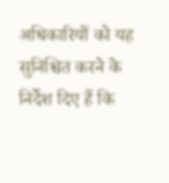अधिकारियों को यह सुनिश्चित करने के निर्देश दिए हैं कि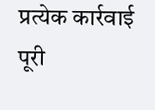प्रत्येक कार्रवाई पूरी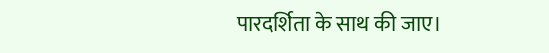पारदर्शिता के साथ की जाए।